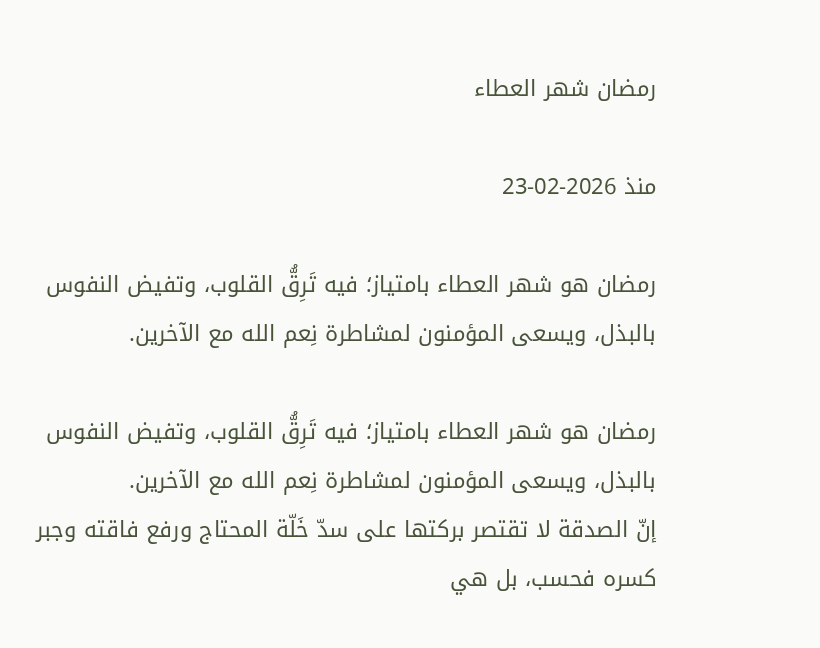رمضان شهر العطاء

منذ 2026-02-23

رمضان هو شهر العطاء بامتياز؛ فيه تَرِقُّ القلوب، وتفيض النفوس بالبذل، ويسعى المؤمنون لمشاطرة نِعم الله مع الآخرين.

رمضان هو شهر العطاء بامتياز؛ فيه تَرِقُّ القلوب، وتفيض النفوس بالبذل، ويسعى المؤمنون لمشاطرة نِعم الله مع الآخرين.
إنّ الصدقة لا تقتصر بركتها على سدّ خَلّة المحتاج ورفع فاقته وجبر كسره فحسب، بل هي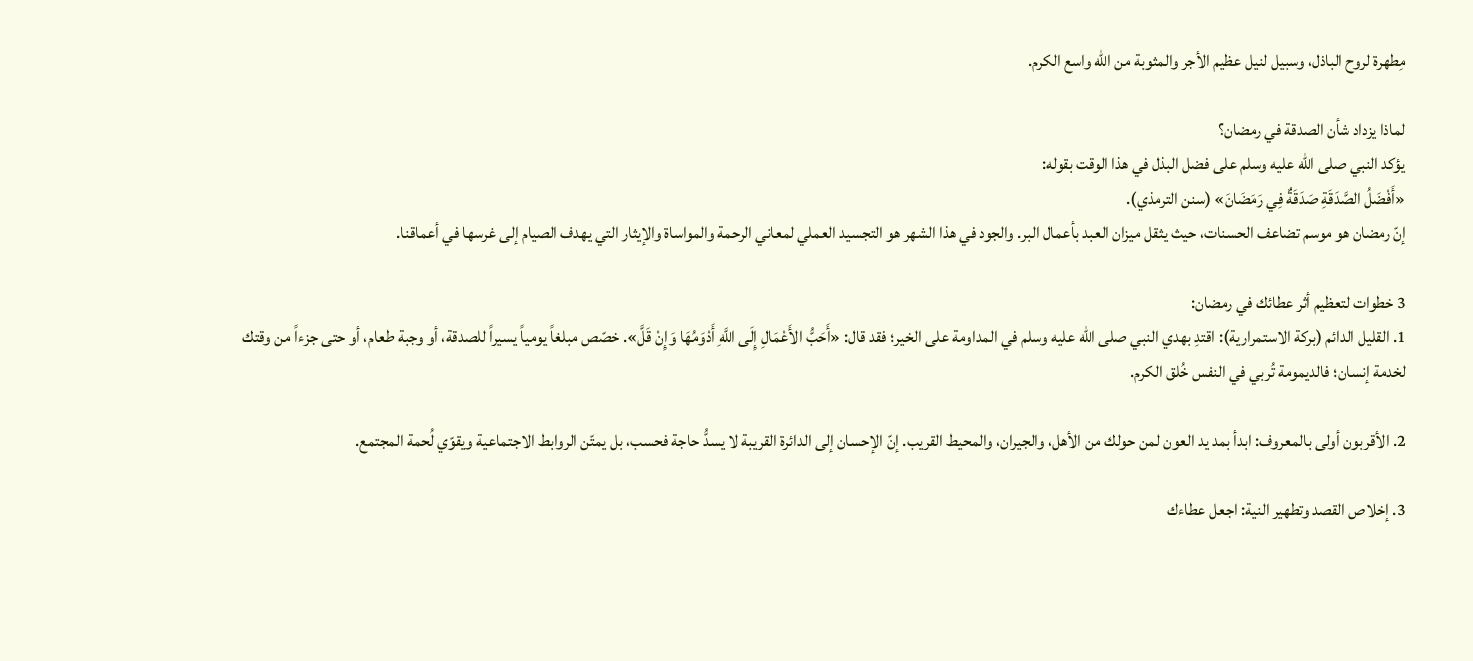مِطهرة لروح الباذل، وسبيل لنيل عظيم الأجر والمثوبة من الله واسع الكرم.

لماذا يزداد شأن الصدقة في رمضان؟
يؤكد النبي صلى الله عليه وسلم على فضل البذل في هذا الوقت بقوله:
«أَفْضَلُ الصَّدَقَةِ صَدَقَةٌ فِي رَمَضَانَ» (سنن الترمذي).
إنّ رمضان هو موسم تضاعف الحسنات، حيث يثقل ميزان العبد بأعمال البر. والجود في هذا الشهر هو التجسيد العملي لمعاني الرحمة والمواساة والإيثار التي يهدف الصيام إلى غرسها في أعماقنا.

3 خطوات لتعظيم أثر عطائك في رمضان:
1. القليل الدائم (بركة الاستمرارية): اقتدِ بهدي النبي صلى الله عليه وسلم في المداومة على الخير؛ فقد قال: «أَحَبُّ الأَعْمَالِ إِلَى اللَّهِ أَدْوَمُهَا وَإِنْ قَلَّ». خصّص مبلغاً يومياً يسيراً للصدقة، أو وجبة طعام، أو حتى جزءاً من وقتك لخدمة إنسان؛ فالديمومة تُربي في النفس خُلق الكرم.

2. الأقربون أولى بالمعروف: ابدأ بمد يد العون لمن حولك من الأهل، والجيران، والمحيط القريب. إنّ الإحسان إلى الدائرة القريبة لا يسدُّ حاجة فحسب، بل يمتّن الروابط الاجتماعية ويقوّي لُحمة المجتمع.

3. إخلاص القصد وتطهير النية: اجعل عطاءك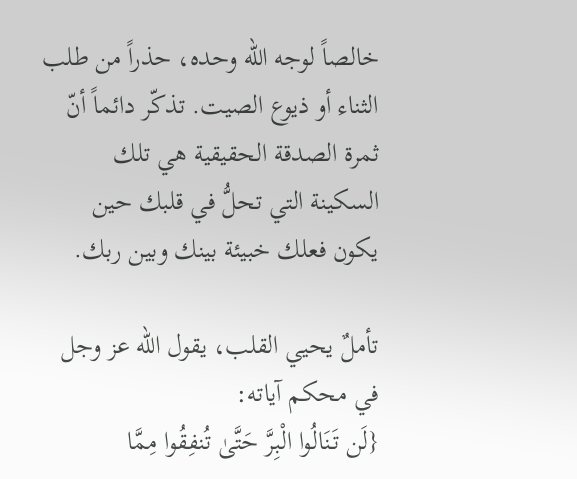خالصاً لوجه الله وحده، حذراً من طلب الثناء أو ذيوع الصيت. تذكّر دائماً أنّ ثمرة الصدقة الحقيقية هي تلك السكينة التي تحلُّ في قلبك حين يكون فعلك خبيئة بينك وبين ربك.

تأملٌ يحيي القلب، يقول الله عز وجل في محكم آياته:
{لَن تَنَالُوا الْبِرَّ حَتَّىٰ تُنفِقُوا مِمَّا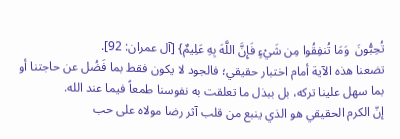تُحِبُّونَ  وَمَا تُنفِقُوا مِن شَيْءٍ فَإِنَّ اللَّهَ بِهِ عَلِيمٌ} [آل عمران: 92].
تضعنا هذه الآية أمام اختبار حقيقي؛ فالجود لا يكون فقط بما فَضُل عن حاجتنا أو بما سهل علينا تركه، بل ببذل ما تعلقت به نفوسنا طمعاً فيما عند الله.
إنّ الكرم الحقيقي هو الذي ينبع من قلب آثر رضا مولاه على حب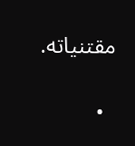مقتنياته.

  •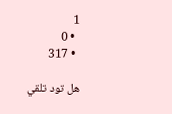1
  • 0
  • 317

هل تود تلقي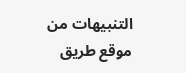التنبيهات من موقع طريق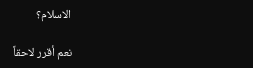الاسلام؟

نعم أقرر لاحقاً